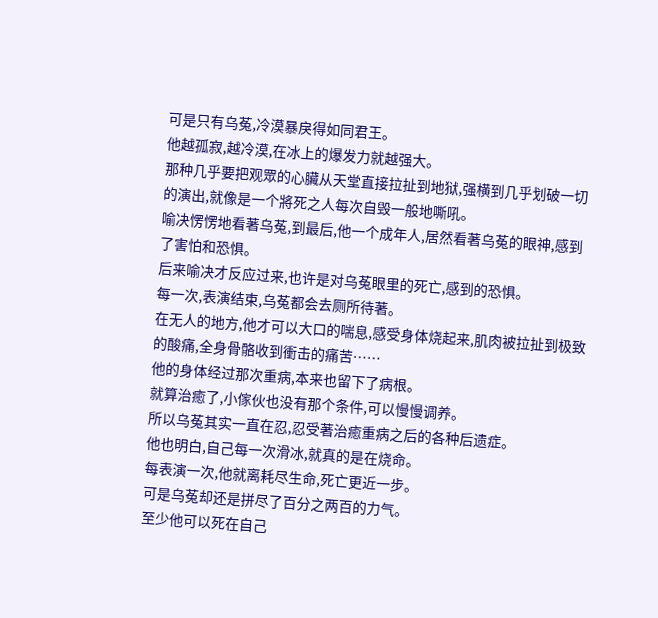可是只有乌菟,冷漠暴戾得如同君王。
他越孤寂,越冷漠,在冰上的爆发力就越强大。
那种几乎要把观眾的心臟从天堂直接拉扯到地狱,强横到几乎划破一切的演出,就像是一个將死之人每次自毁一般地嘶吼。
喻决愣愣地看著乌菟,到最后,他一个成年人,居然看著乌菟的眼神,感到了害怕和恐惧。
后来喻决才反应过来,也许是对乌菟眼里的死亡,感到的恐惧。
每一次,表演结束,乌菟都会去厕所待著。
在无人的地方,他才可以大口的喘息,感受身体烧起来,肌肉被拉扯到极致的酸痛,全身骨骼收到衝击的痛苦……
他的身体经过那次重病,本来也留下了病根。
就算治癒了,小傢伙也没有那个条件,可以慢慢调养。
所以乌菟其实一直在忍,忍受著治癒重病之后的各种后遗症。
他也明白,自己每一次滑冰,就真的是在烧命。
每表演一次,他就离耗尽生命,死亡更近一步。
可是乌菟却还是拼尽了百分之两百的力气。
至少他可以死在自己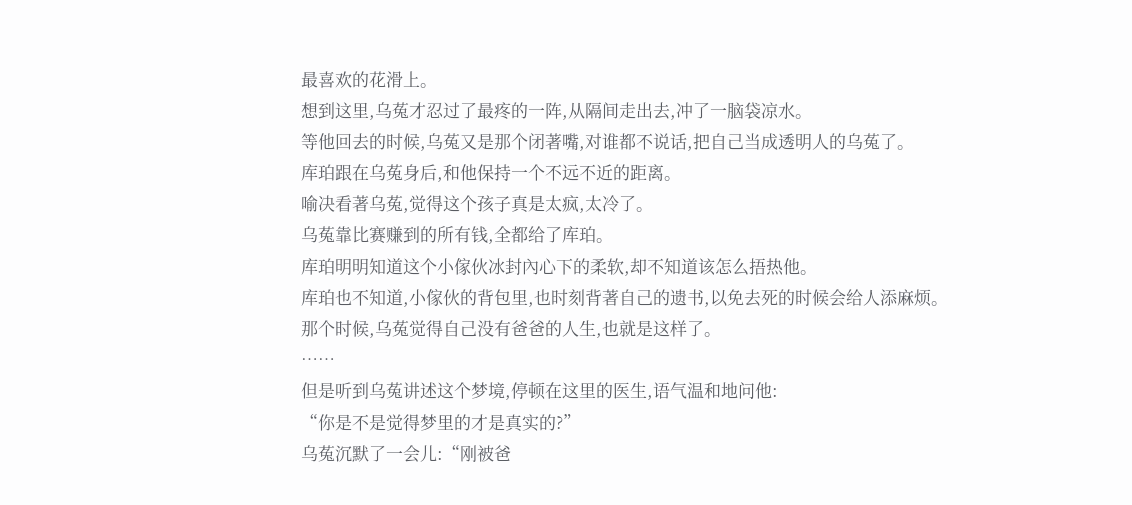最喜欢的花滑上。
想到这里,乌菟才忍过了最疼的一阵,从隔间走出去,冲了一脑袋凉水。
等他回去的时候,乌菟又是那个闭著嘴,对谁都不说话,把自己当成透明人的乌菟了。
库珀跟在乌菟身后,和他保持一个不远不近的距离。
喻决看著乌菟,觉得这个孩子真是太疯,太冷了。
乌菟靠比赛赚到的所有钱,全都给了库珀。
库珀明明知道这个小傢伙冰封內心下的柔软,却不知道该怎么捂热他。
库珀也不知道,小傢伙的背包里,也时刻背著自己的遗书,以免去死的时候会给人添麻烦。
那个时候,乌菟觉得自己没有爸爸的人生,也就是这样了。
……
但是听到乌菟讲述这个梦境,停顿在这里的医生,语气温和地问他:
“你是不是觉得梦里的才是真实的?”
乌菟沉默了一会儿:“刚被爸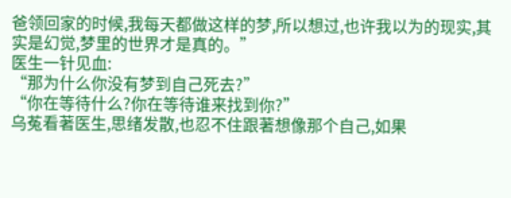爸领回家的时候,我每天都做这样的梦,所以想过,也许我以为的现实,其实是幻觉,梦里的世界才是真的。”
医生一针见血:
“那为什么你没有梦到自己死去?”
“你在等待什么?你在等待谁来找到你?”
乌菟看著医生,思绪发散,也忍不住跟著想像那个自己,如果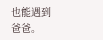也能遇到爸爸。